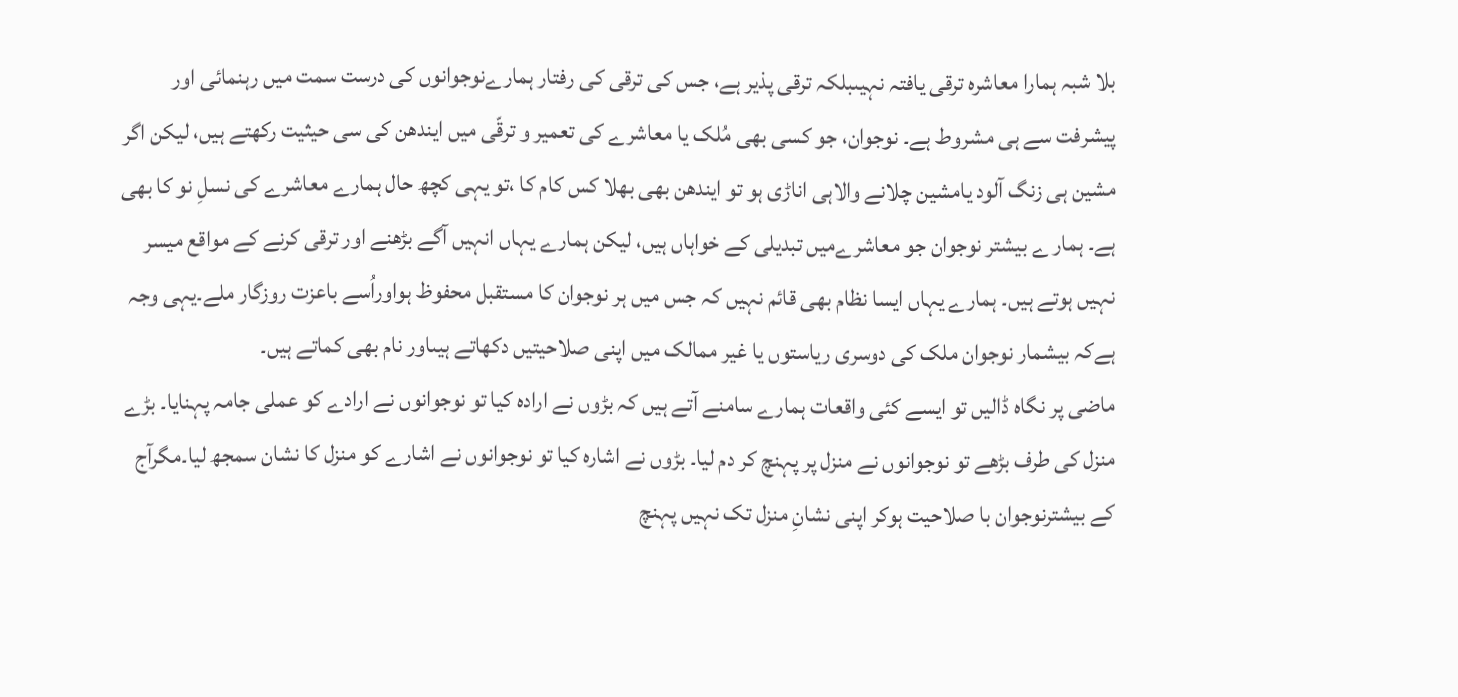بلا شبہ ہمارا معاشرہ ترقی یافتہ نہیںبلکہ ترقی پذیر ہے، جس کی ترقی کی رفتار ہمارےنوجوانوں کی درست سمت میں رہنمائی اور پیشرفت سے ہی مشروط ہے۔ نوجوان، جو کسی بھی مُلک یا معاشرے کی تعمیر و ترقّی میں ایندھن کی سی حیثیت رکھتے ہیں، لیکن اگر مشین ہی زنگ آلود یامشین چلانے والاہی اناڑی ہو تو ایندھن بھی بھلا کس کام کا ،تو یہی کچھ حال ہمارے معاشرے کی نسلِ نو کا بھی ہے۔ ہمار ے بیشتر نوجوان جو معاشرےمیں تبدیلی کے خواہاں ہیں، لیکن ہمارے یہاں انہیں آگے بڑھنے اور ترقی کرنے کے مواقع میسر نہیں ہوتے ہیں۔ ہمارے یہاں ایسا نظام بھی قائم نہیں کہ جس میں ہر نوجوان کا مستقبل محفوظ ہواوراُسے باعزت روزگار ملے۔یہی وجہ ہےکہ بیشمار نوجوان ملک کی دوسری ریاستوں یا غیر ممالک میں اپنی صلاحیتیں دکھاتے ہیںاور نام بھی کماتے ہیں۔
ماضی پر نگاہ ڈالیں تو ایسے کئی واقعات ہمارے سامنے آتے ہیں کہ بڑوں نے ارادہ کیا تو نوجوانوں نے ارادے کو عملی جامہ پہنایا۔ بڑے منزل کی طرف بڑھے تو نوجوانوں نے منزل پر پہنچ کر دم لیا۔ بڑوں نے اشارہ کیا تو نوجوانوں نے اشارے کو منزل کا نشان سمجھ لیا۔مگرآج کے بیشترنوجوان با صلاحیت ہوکر اپنی نشانِ منزل تک نہیں پہنچ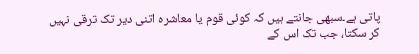پاتی ہے۔سبھی جانتے ہیں کہ کوئی قوم یا معاشرہ اتنی دیر تک ترقی نہیں کر سکتا، جب تک اس کے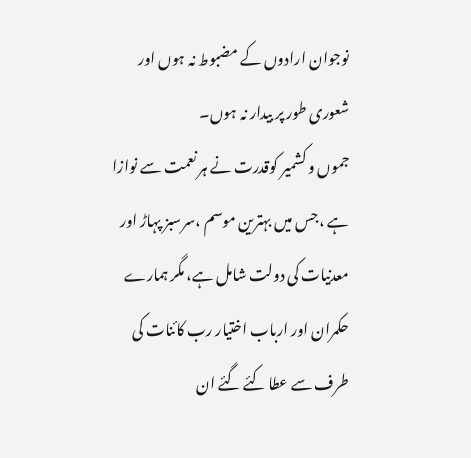نوجوان ارادوں کے مضبوط نہ ہوں اور شعوری طور پر بیدار نہ ہوں۔
جموں و کشمیر کوقدرت نے ہر نعمت سے نوازا ہے ،جس میں بہترین موسم ،سرسبز پہاڑ اور معدنیات کی دولت شامل ہے، مگر ہمارے حکمران اور ارباب اختیار رب کائنات کی طرف سے عطا کئے گئے ان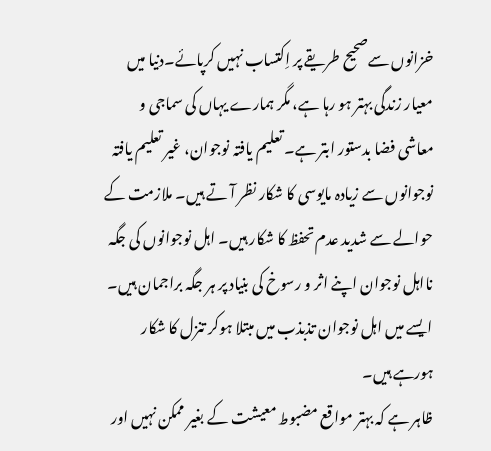خزانوں سےصحیح طریقے پر اِکتساب نہیں کرپائے۔دنیا میں معیار زندگی بہتر ہو رہا ہے، مگر ہمارے یہاں کی سماجی و معاشی فضا بدستور ابتر ہے۔ تعلیم یافتہ نوجوان، غیر تعلیم یافتہ نوجوانوں سے زیادہ مایوسی کا شکار نظر آ تے ہیں۔ ملازمت کے حوالے سے شدید عدم تحفظ کا شکار ہیں۔ اہل نوجوانوں کی جگہ نااہل نوجوان اپنے اثر و رسوخ کی بنیاد پر ہر جگہ براجمان ہیں۔ ایسے میں اہل نوجوان تذبذب میں مبتلا ہوکر تنزل کا شکار ہورہے ہیں۔
ظاہر ہے کہ بہتر مواقع مضبوط معیشت کے بغیر ممکن نہیں اور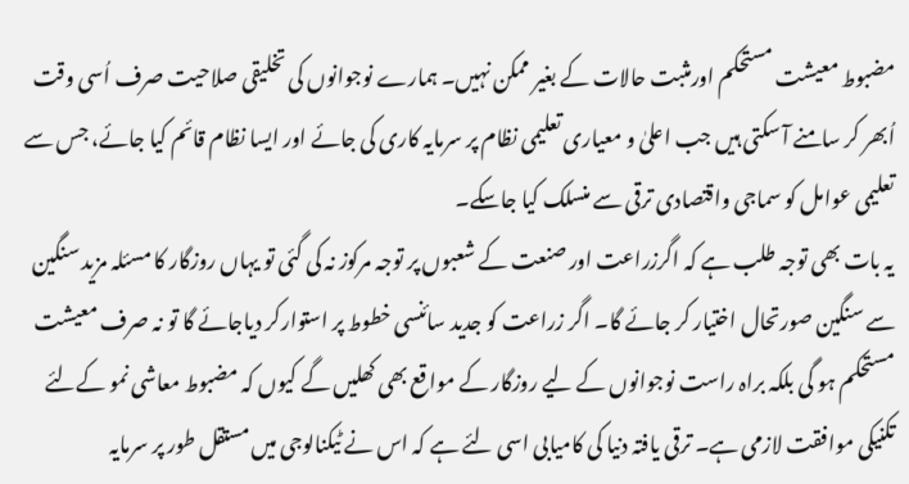مضبوط معیشت مستحکم اورمثبت حالات کے بغیر ممکن نہیں۔ ہمارے نوجوانوں کی تخلیقی صلاحیت صرف اُسی وقت اُبھر کر سامنے آ سکتی ہیں جب اعلیٰ و معیاری تعلیمی نظام پر سرمایہ کاری کی جائے اور ایسا نظام قائم کیا جائے، جس سے تعلیمی عوامل کو سماجی واقتصادی ترقی سے منسلک کیا جاسکے۔
یہ بات بھی توجہ طلب ہے کہ اگرزراعت اور صنعت کے شعبوں پر توجہ مرکوز نہ کی گئی تو یہاں روزگار کا مسئلہ مزید سنگین سے سنگین صورتحال اختیار کر جائے گا۔ اگر زراعت کو جدید سائنسی خطوط پر استوارکر دیاجائے گا تو نہ صرف معیشت مستحکم ہو گی بلکہ براہ راست نوجوانوں کے لیے روزگار کے مواقع بھی کھلیں گے کیوں کہ مضبوط معاشی نمو کےلئے تکنیکی موافقت لازمی ہے۔ ترقی یافتہ دنیا کی کامیابی اسی لئے ہے کہ اس نے ٹیکنالوجی میں مستقل طور پر سرمایہ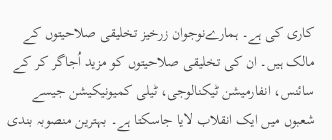کاری کی ہے۔ ہمارےنوجوان زرخیز تخلیقی صلاحیتوں کے مالک ہیں۔ ان کی تخلیقی صلاحیتوں کو مزید اُجاگر کر کے سائنس، انفارمیشن ٹیکنالوجی، ٹیلی کمیونیکیشن جیسے شعبوں میں ایک انقلاب لایا جاسکتا ہے۔ بہترین منصوبہ بندی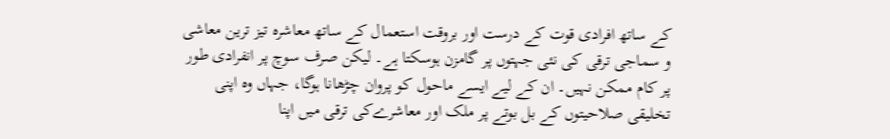کے ساتھ افرادی قوت کے درست اور بروقت استعمال کے ساتھ معاشرہ تیز ترین معاشی و سماجی ترقی کی نئی جہتوں پر گامزن ہوسکتا ہے۔ لیکن صرف سوچ پر انفرادی طور پر کام ممکن نہیں۔ ان کے لیے ایسے ماحول کو پروان چڑھانا ہوگا، جہاں وہ اپنی تخلیقی صلاحیتوں کے بل بوتے پر ملک اور معاشرےکی ترقی میں اپنا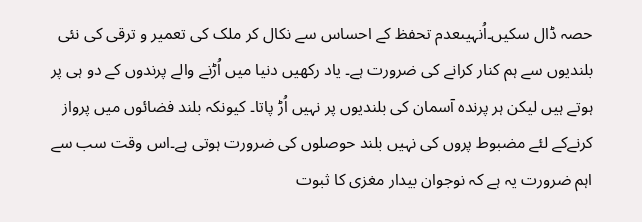حصہ ڈال سکیں۔اُنہیںعدم تحفظ کے احساس سے نکال کر ملک کی تعمیر و ترقی کی نئی بلندیوں سے ہم کنار کرانے کی ضرورت ہے۔ یاد رکھیں دنیا میں اُڑنے والے پرندوں کے دو ہی پر ہوتے ہیں لیکن ہر پرندہ آسمان کی بلندیوں پر نہیں اُڑ پاتا۔ کیونکہ بلند فضائوں میں پرواز کرنےکے لئے مضبوط پروں کی نہیں بلند حوصلوں کی ضرورت ہوتی ہے۔اس وقت سب سے اہم ضرورت یہ ہے کہ نوجوان بیدار مغزی کا ثبوت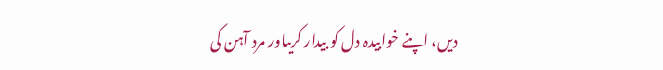دیں، اپنے خوابیدہ دل کو بیدار کریںاور مرد آہن کی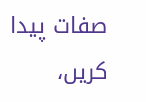صفات پیدا کریں،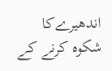اندھیرےکا شکوہ کرنے کے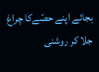بجائے اپنے حصّےکا چراغ جلا کر روشنی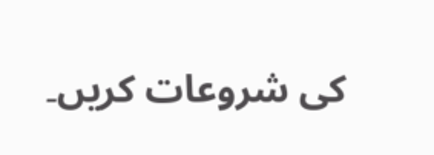کی شروعات کریں۔